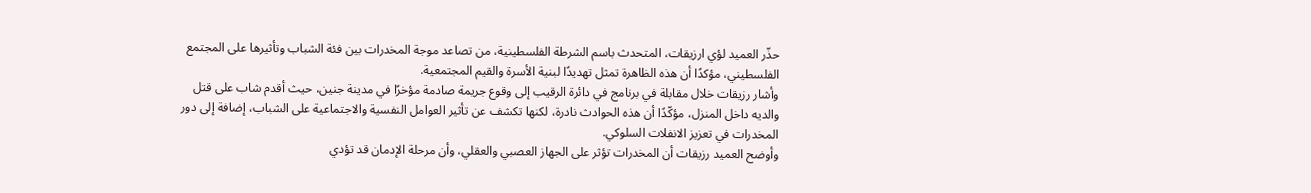حذّر العميد لؤي ارزيقات، المتحدث باسم الشرطة الفلسطينية، من تصاعد موجة المخدرات بين فئة الشباب وتأثيرها على المجتمع الفلسطيني، مؤكدًا أن هذه الظاهرة تمثل تهديدًا لبنية الأسرة والقيم المجتمعية.
وأشار رزيقات خلال مقابلة في برنامج في دائرة الرقيب إلى وقوع جريمة صادمة مؤخرًا في مدينة جنين، حيث أقدم شاب على قتل والديه داخل المنزل، مؤكّدًا أن هذه الحوادث نادرة، لكنها تكشف عن تأثير العوامل النفسية والاجتماعية على الشباب، إضافة إلى دور المخدرات في تعزيز الانفلات السلوكي.
وأوضح العميد رزيقات أن المخدرات تؤثر على الجهاز العصبي والعقلي، وأن مرحلة الإدمان قد تؤدي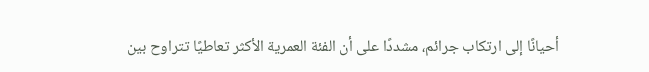أحيانًا إلى ارتكاب جرائم، مشددًا على أن الفئة العمرية الأكثر تعاطيًا تتراوح بين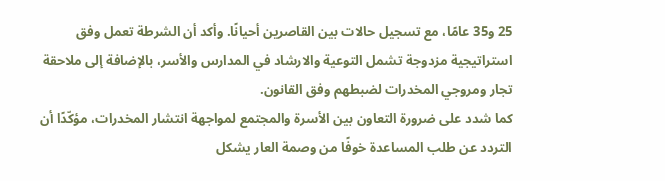25 و35 عامًا، مع تسجيل حالات بين القاصرين أحيانًا. وأكد أن الشرطة تعمل وفق استراتيجية مزدوجة تشمل التوعية والارشاد في المدارس والأسر، بالإضافة إلى ملاحقة تجار ومروجي المخدرات لضبطهم وفق القانون.
كما شدد على ضرورة التعاون بين الأسرة والمجتمع لمواجهة انتشار المخدرات، مؤكّدًا أن التردد عن طلب المساعدة خوفًا من وصمة العار يشكل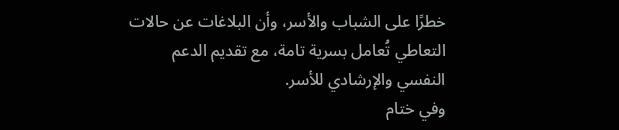خطرًا على الشباب والأسر، وأن البلاغات عن حالات التعاطي تُعامل بسرية تامة، مع تقديم الدعم النفسي والإرشادي للأسر.
وفي ختام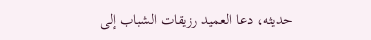حديثه، دعا العميد رزيقات الشباب إلى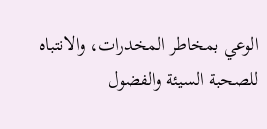الوعي بمخاطر المخدرات، والانتباه للصحبة السيئة والفضول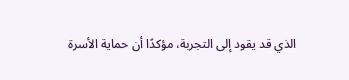الذي قد يقود إلى التجربة، مؤكدًا أن حماية الأسرة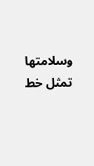وسلامتها تمثل خط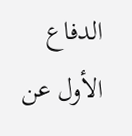الدفاع الأول عن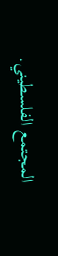المجتمع الفلسطيني.